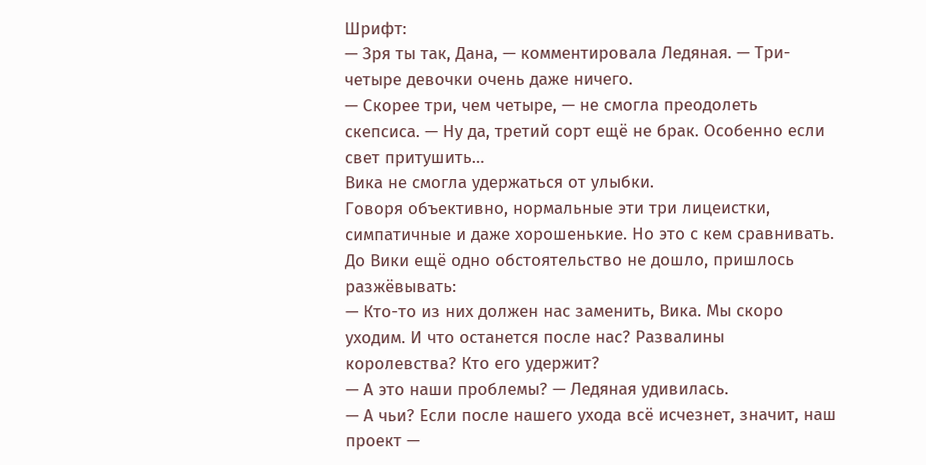Шрифт:
— Зря ты так, Дана, — комментировала Ледяная. — Три-четыре девочки очень даже ничего.
— Скорее три, чем четыре, — не смогла преодолеть скепсиса. — Ну да, третий сорт ещё не брак. Особенно если свет притушить…
Вика не смогла удержаться от улыбки.
Говоря объективно, нормальные эти три лицеистки, симпатичные и даже хорошенькие. Но это с кем сравнивать. До Вики ещё одно обстоятельство не дошло, пришлось разжёвывать:
— Кто-то из них должен нас заменить, Вика. Мы скоро уходим. И что останется после нас? Развалины королевства? Кто его удержит?
— А это наши проблемы? — Ледяная удивилась.
— А чьи? Если после нашего ухода всё исчезнет, значит, наш проект —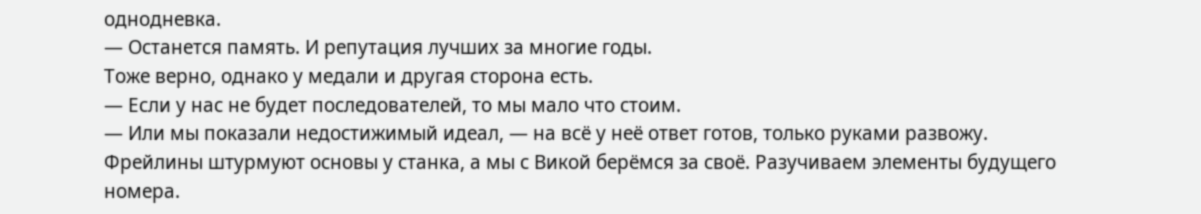однодневка.
— Останется память. И репутация лучших за многие годы.
Тоже верно, однако у медали и другая сторона есть.
— Если у нас не будет последователей, то мы мало что стоим.
— Или мы показали недостижимый идеал, — на всё у неё ответ готов, только руками развожу.
Фрейлины штурмуют основы у станка, а мы с Викой берёмся за своё. Разучиваем элементы будущего номера.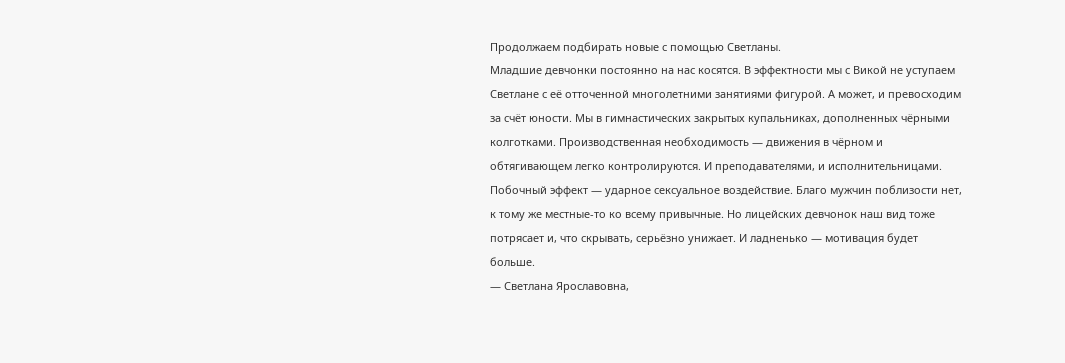Продолжаем подбирать новые с помощью Светланы.
Младшие девчонки постоянно на нас косятся. В эффектности мы с Викой не уступаем Светлане с её отточенной многолетними занятиями фигурой. А может, и превосходим за счёт юности. Мы в гимнастических закрытых купальниках, дополненных чёрными колготками. Производственная необходимость — движения в чёрном и обтягивающем легко контролируются. И преподавателями, и исполнительницами. Побочный эффект — ударное сексуальное воздействие. Благо мужчин поблизости нет, к тому же местные-то ко всему привычные. Но лицейских девчонок наш вид тоже потрясает и, что скрывать, серьёзно унижает. И ладненько — мотивация будет больше.
— Светлана Ярославовна,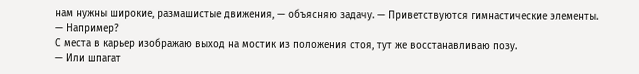нам нужны широкие, размашистые движения, — объясняю задачу. — Приветствуются гимнастические элементы.
— Например?
С места в карьер изображаю выход на мостик из положения стоя, тут же восстанавливаю позу.
— Или шпагат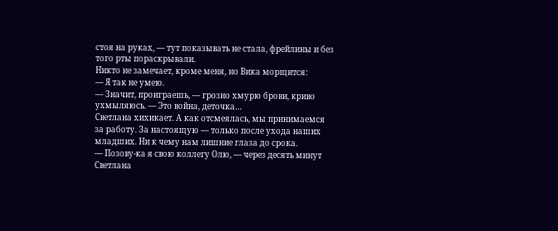стоя на руках, — тут показывать не стала, фрейлины и без того рты пораскрывали.
Никто не замечает, кроме меня, но Вика морщится:
— Я так не умею.
— Значит, проиграешь, — грозно хмурю брови, криво ухмыляюсь. — Это война, деточка…
Светлана хихикает. А как отсмеялась, мы принимаемся за работу. За настоящую — только после ухода наших младших. Ни к чему нам лишние глаза до срока.
— Позову-ка я свою коллегу Олю, — через десять минут Светлана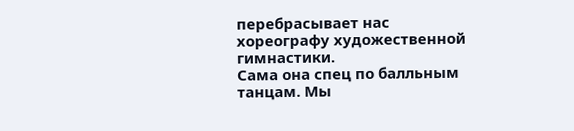перебрасывает нас хореографу художественной гимнастики.
Сама она спец по балльным танцам. Мы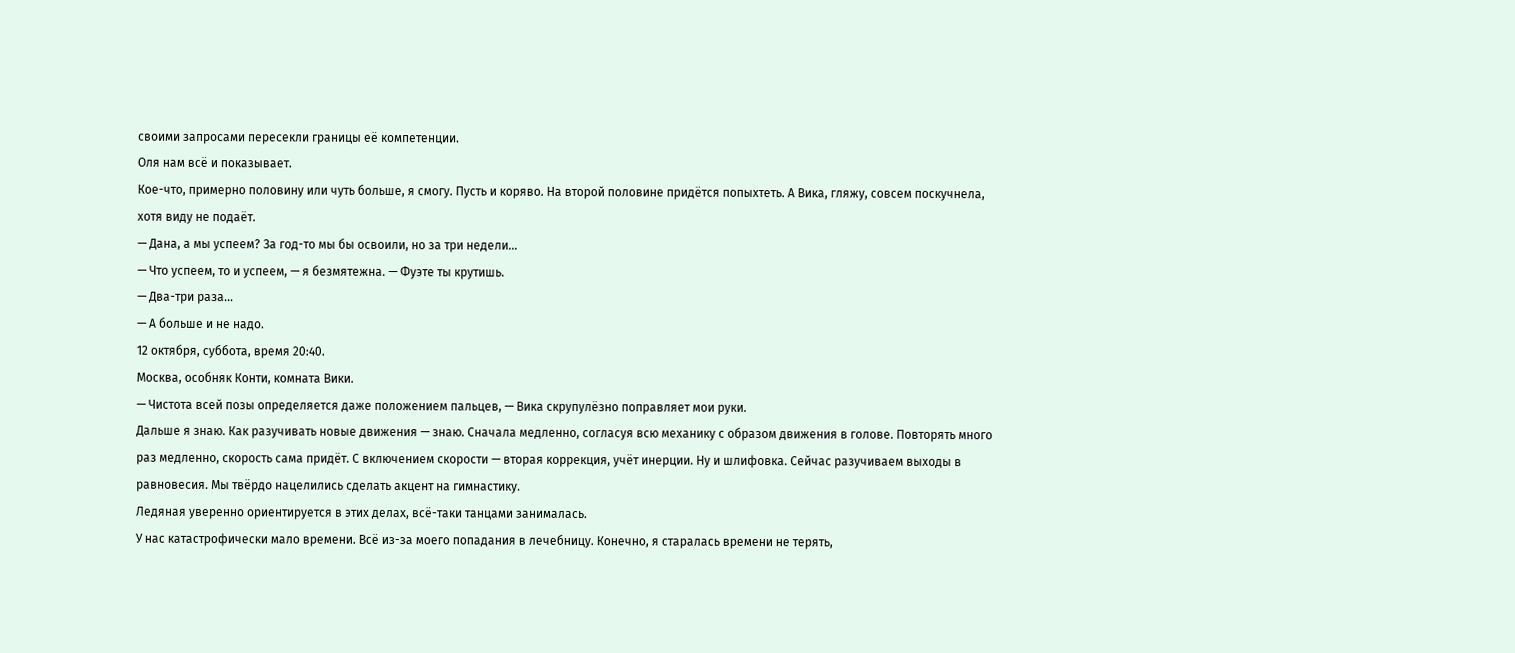своими запросами пересекли границы её компетенции.
Оля нам всё и показывает.
Кое-что, примерно половину или чуть больше, я смогу. Пусть и коряво. На второй половине придётся попыхтеть. А Вика, гляжу, совсем поскучнела, хотя виду не подаёт.
— Дана, а мы успеем? За год-то мы бы освоили, но за три недели…
— Что успеем, то и успеем, — я безмятежна. — Фуэте ты крутишь.
— Два-три раза…
— А больше и не надо.
12 октября, суббота, время 20:40.
Москва, особняк Конти, комната Вики.
— Чистота всей позы определяется даже положением пальцев, — Вика скрупулёзно поправляет мои руки.
Дальше я знаю. Как разучивать новые движения — знаю. Сначала медленно, согласуя всю механику с образом движения в голове. Повторять много раз медленно, скорость сама придёт. С включением скорости — вторая коррекция, учёт инерции. Ну и шлифовка. Сейчас разучиваем выходы в равновесия. Мы твёрдо нацелились сделать акцент на гимнастику.
Ледяная уверенно ориентируется в этих делах, всё-таки танцами занималась.
У нас катастрофически мало времени. Всё из-за моего попадания в лечебницу. Конечно, я старалась времени не терять,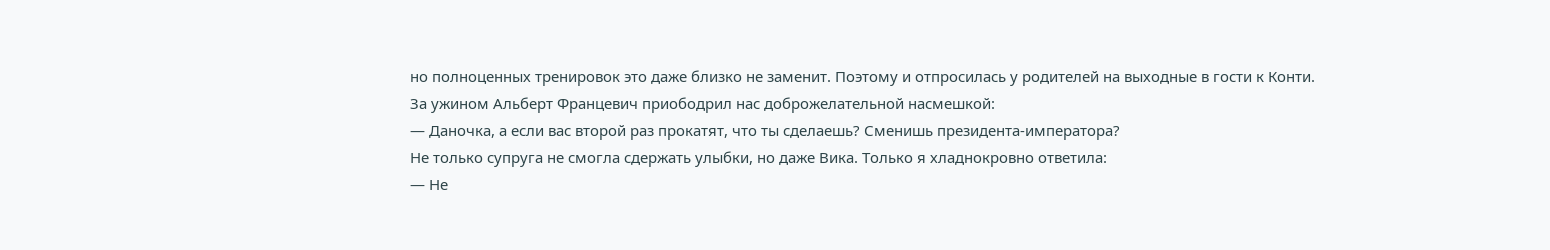но полноценных тренировок это даже близко не заменит. Поэтому и отпросилась у родителей на выходные в гости к Конти.
За ужином Альберт Францевич приободрил нас доброжелательной насмешкой:
— Даночка, а если вас второй раз прокатят, что ты сделаешь? Сменишь президента-императора?
Не только супруга не смогла сдержать улыбки, но даже Вика. Только я хладнокровно ответила:
— Не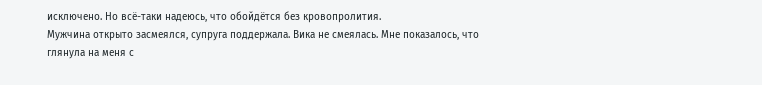исключено. Но всё-таки надеюсь, что обойдётся без кровопролития.
Мужчина открыто засмеялся, супруга поддержала. Вика не смеялась. Мне показалось, что глянула на меня с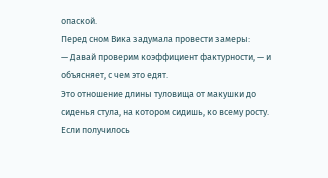опаской.
Перед сном Вика задумала провести замеры:
— Давай проверим коэффициент фактурности, — и объясняет, с чем это едят.
Это отношение длины туловища от макушки до сиденья стула, на котором сидишь, ко всему росту. Если получилось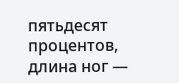пятьдесят процентов, длина ног —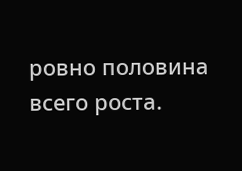ровно половина всего роста.